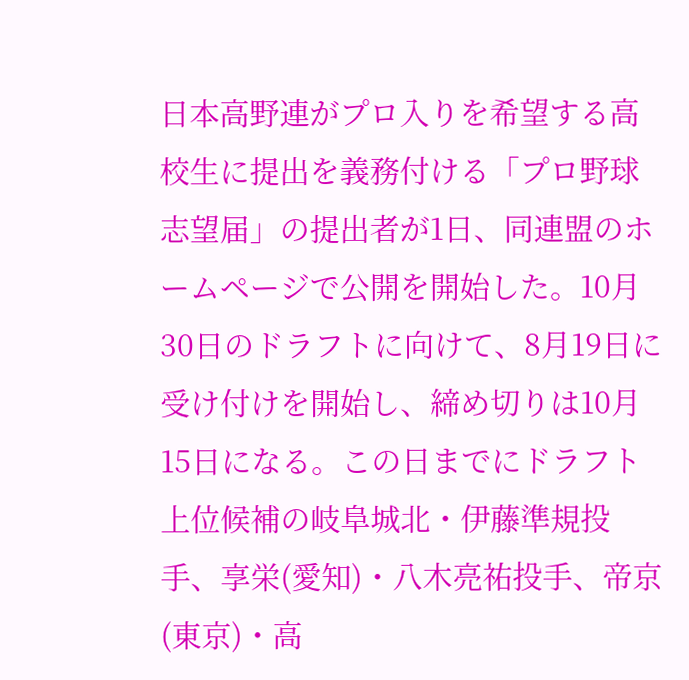日本高野連がプロ入りを希望する高校生に提出を義務付ける「プロ野球志望届」の提出者が1日、同連盟のホームページで公開を開始した。10月30日のドラフトに向けて、8月19日に受け付けを開始し、締め切りは10月15日になる。この日までにドラフト上位候補の岐阜城北・伊藤準規投手、享栄(愛知)・八木亮祐投手、帝京(東京)・高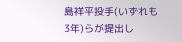島祥平投手(いずれも3年)らが提出し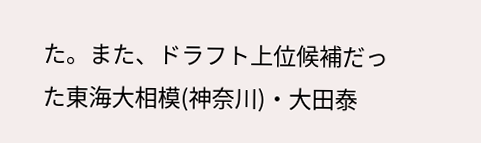た。また、ドラフト上位候補だった東海大相模(神奈川)・大田泰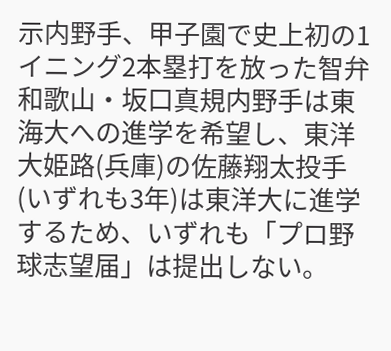示内野手、甲子園で史上初の1イニング2本塁打を放った智弁和歌山・坂口真規内野手は東海大への進学を希望し、東洋大姫路(兵庫)の佐藤翔太投手(いずれも3年)は東洋大に進学するため、いずれも「プロ野球志望届」は提出しない。